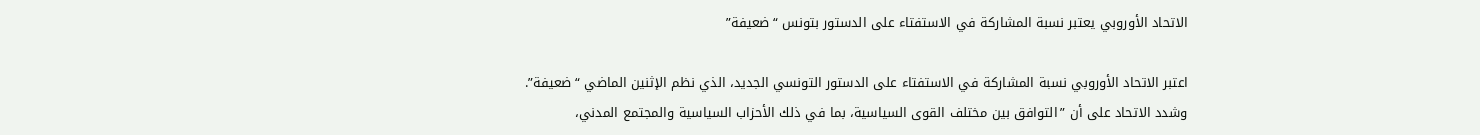الاتحاد الأوروبي يعتبر نسبة المشاركة في الاستفتاء على الدستور بتونس “ضعيفة”

اعتبر الاتحاد الأوروبي نسبة المشاركة في الاستفتاء على الدستور التونسي الجديد، الذي نظم الإثنين الماضي “ضعيفة”.
وشدد الاتحاد على أن ”التوافق بين مختلف القوى السياسية، بما في ذلك الأحزاب السياسية والمجتمع المدني،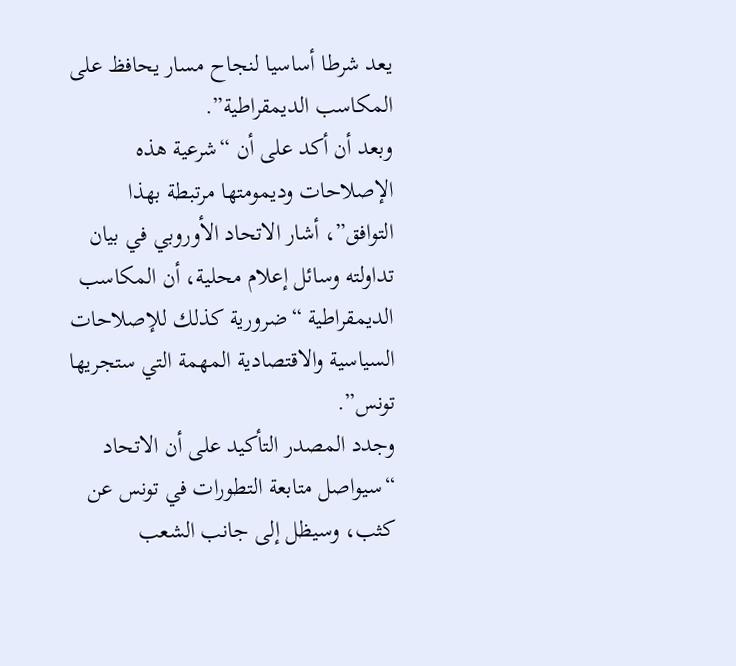يعد شرطا أساسيا لنجاح مسار يحافظ على المكاسب الديمقراطية”.
وبعد أن أكد على أن “شرعية هذه الإصلاحات وديمومتها مرتبطة بهذا التوافق”، أشار الاتحاد الأوروبي في بيان تداولته وسائل إعلام محلية، أن المكاسب الديمقراطية “ضرورية كذلك للإصلاحات السياسية والاقتصادية المهمة التي ستجريها تونس”.
وجدد المصدر التأكيد على أن الاتحاد “سيواصل متابعة التطورات في تونس عن كثب، وسيظل إلى جانب الشعب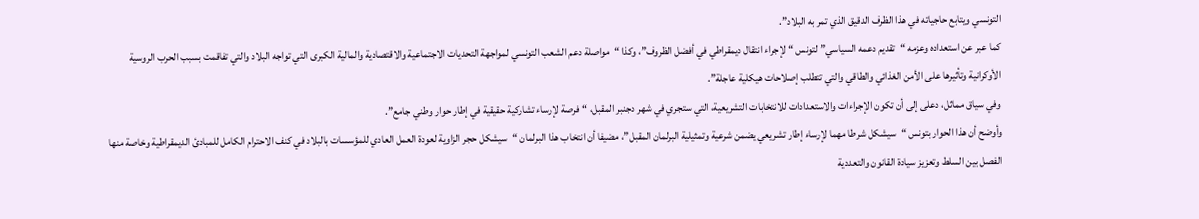التونسي ويتابع حاجياته في هذا الظرف الدقيق الذي تمر به البلاد”.
كما عبر عن استعداده وعزمه “تقديم دعمه السياسي” لتونس “لإجراء انتقال ديمقراطي في أفضل الظروف”، وكذا “مواصلة دعم الشعب التونسي لمواجهة التحديات الاجتماعية والاقتصادية والمالية الكبرى التي تواجه البلاد والتي تفاقمت بسبب الحرب الروسية الأوكرانية وتأثيرها على الأمن الغذائي والطاقي والتي تتطلب إصلاحات هيكلية عاجلة”.
وفي سياق مماثل، دعلى إلى أن تكون الإجراءات والاستعدادات للانتخابات التشريعية، التي ستجري في شهر دجنبر المقبل، “فرصة لإرساء تشاركية حقيقية في إطار حوار وطني جامع”.
وأوضح أن هذا الحوار بتونس “سيشكل شرطا مهما لإرساء إطار تشريعي يضمن شرعية وتمثيلية البرلمان المقبل”، مضيفا أن انتخاب هذا البرلمان “سيشكل حجر الزاوية لعودة العمل العادي للمؤسسات بالبلاد في كنف الاحترام الكامل للمبادئ الديمقراطية وخاصة منها الفصل بين السلط وتعزيز سيادة القانون والتعددية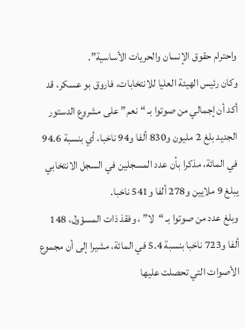واحترام حقوق الإنسان والحريات الأساسية”.
وكان رئيس الهيئة العليا للانتخابات، فاروق بو عسكر، قد أكد أن إجمالي من صوتوا بـ “نعم” على مشروع الدستور الجديد بلغ 2 مليون و830 ألفا و94 ناخبا، أي بنسبة 94.6 في المائة، مذكرا بأن عدد المسجلين في السجل الانتخابي يبلغ 9 ملايين و278 ألفا و541 ناخبا.
وبلغ عدد من صوتوا بـ “لا” ، وفقذ ذات المسؤول، 148 ألفا و723 ناخبا بنسبة 5.4 في المائة، مشيرا إلى أن مجموع الأصوات التي تحصلت عليها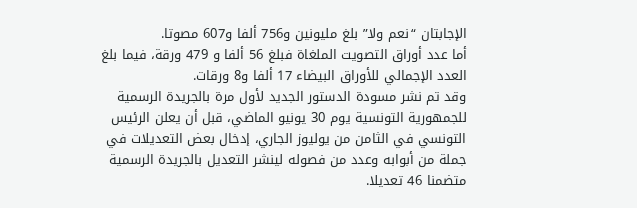الإجابتان “نعم ولا” بلغ مليونين و756 ألفا و607 مصوتا.
أما عدد أوراق التصويت الملغاة فبلغ 56 ألفا و 479 ورقة، فيما بلغ العدد الإجمالي للأوراق البيضاء 17 ألفا و8 ورقات.
وقد تم نشر مسودة الدستور الجديد لأول مرة بالجريدة الرسمية للجمهورية التونسية يوم 30 يونيو الماضي، قبل أن يعلن الرئيس التونسي في الثامن من يوليوز الجاري، إدخال بعض التعديلات في جملة من أبوابه وعدد من فصوله لينشر التعديل بالجريدة الرسمية متضمنا 46 تعديلا.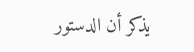يذكر أن الدستور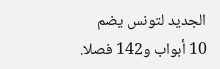الجديد لتونس يضم 10 أبواب و142 فصلا.